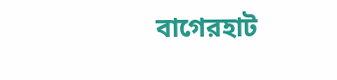বাগেরহাট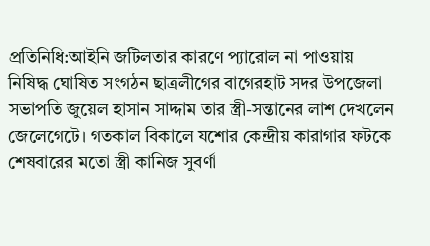প্রতিনিধি:আইনি জটিলতার কারণে প্যারোল না পাওয়ায় নিষিদ্ধ ঘোষিত সংগঠন ছাত্রলীগের বাগেরহাট সদর উপজেলা সভাপতি জুয়েল হাসান সাদ্দাম তার স্ত্রী-সন্তানের লাশ দেখলেন জেলেগেটে। গতকাল বিকালে যশোর কেন্দ্রীয় কারাগার ফটকে শেষবারের মতো স্ত্রী কানিজ সুবর্ণা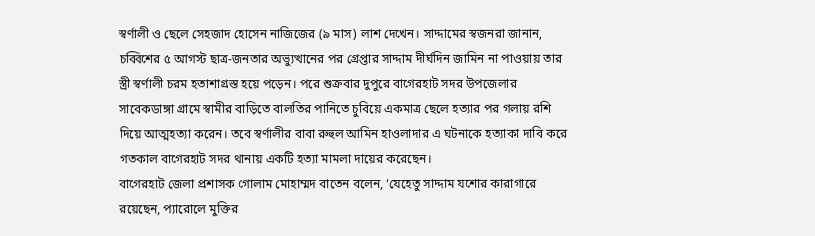স্বর্ণালী ও ছেলে সেহজাদ হোসেন নাজিজের (৯ মাস) লাশ দেখেন। সাদ্দামের স্বজনরা জানান, চব্বিশের ৫ আগস্ট ছাত্র-জনতার অভ্যুত্থানের পর গ্রেপ্তার সাদ্দাম দীর্ঘদিন জামিন না পাওয়ায় তার স্ত্রী স্বর্ণালী চরম হতাশাগ্রস্ত হয়ে পড়েন। পরে শুক্রবার দুপুরে বাগেরহাট সদর উপজেলার সাবেকডাঙ্গা গ্রামে স্বামীর বাড়িতে বালতির পানিতে চুবিয়ে একমাত্র ছেলে হত্যার পর গলায় রশি দিয়ে আত্মহত্যা করেন। তবে স্বর্ণালীর বাবা রুহুল আমিন হাওলাদার এ ঘটনাকে হত্যাকা দাবি করে গতকাল বাগেরহাট সদর থানায় একটি হত্যা মামলা দায়ের করেছেন।
বাগেরহাট জেলা প্রশাসক গোলাম মোহাম্মদ বাতেন বলেন, ‘যেহেতু সাদ্দাম যশোর কারাগারে রয়েছেন, প্যারোলে মুক্তির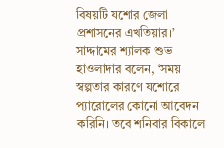বিষয়টি যশোর জেলা প্রশাসনের এখতিয়ার।’ সাদ্দামের শ্যালক শুভ হাওলাদার বলেন, ‘সময় স্বল্পতার কারণে যশোরে প্যারোলের কোনো আবেদন করিনি। তবে শনিবার বিকালে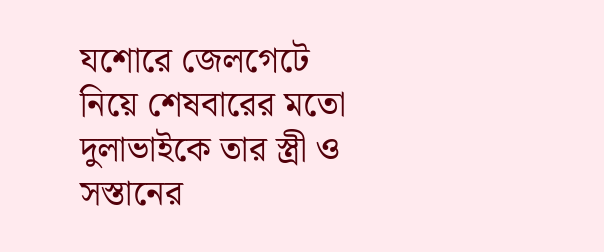যশোরে জেলগেটে নিয়ে শেষবারের মতো দুলাভাইকে তার স্ত্রী ও সস্তানের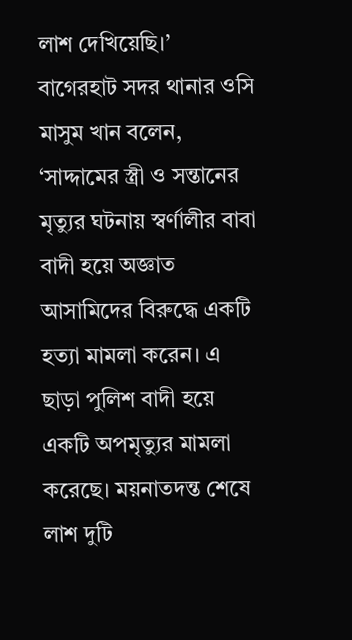লাশ দেখিয়েছি।’
বাগেরহাট সদর থানার ওসি মাসুম খান বলেন, ‘সাদ্দামের স্ত্রী ও সন্তানের মৃত্যুর ঘটনায় স্বর্ণালীর বাবা বাদী হয়ে অজ্ঞাত আসামিদের বিরুদ্ধে একটি হত্যা মামলা করেন। এ ছাড়া পুলিশ বাদী হয়ে একটি অপমৃত্যুর মামলা করেছে। ময়নাতদন্ত শেষে লাশ দুটি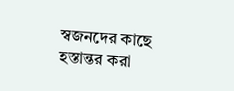স্বজনদের কাছে হস্তান্তর করা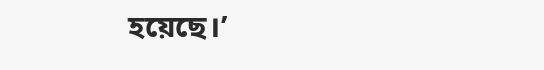হয়েছে।’